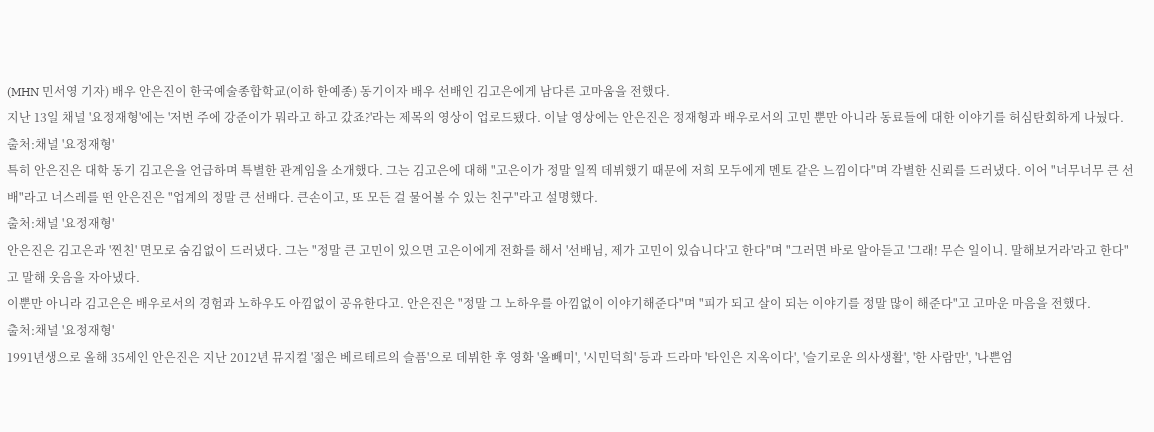(MHN 민서영 기자) 배우 안은진이 한국예술종합학교(이하 한예종) 동기이자 배우 선배인 김고은에게 남다른 고마움을 전했다.
지난 13일 채널 '요정재형'에는 '저번 주에 강준이가 뭐라고 하고 갔죠?'라는 제목의 영상이 업로드됐다. 이날 영상에는 안은진은 정재형과 배우로서의 고민 뿐만 아니라 동료들에 대한 이야기를 허심탄회하게 나눴다.
출처:채널 '요정재형'
특히 안은진은 대학 동기 김고은을 언급하며 특별한 관계임을 소개했다. 그는 김고은에 대해 "고은이가 정말 일찍 데뷔했기 때문에 저희 모두에게 멘토 같은 느낌이다"며 각별한 신뢰를 드러냈다. 이어 "너무너무 큰 선배"라고 너스레를 떤 안은진은 "업계의 정말 큰 선배다. 큰손이고, 또 모든 걸 물어볼 수 있는 친구"라고 설명했다.
출처:채널 '요정재형'
안은진은 김고은과 '찐친' 면모로 숨김없이 드러냈다. 그는 "정말 큰 고민이 있으면 고은이에게 전화를 해서 '선배님, 제가 고민이 있습니다'고 한다"며 "그러면 바로 알아듣고 '그래! 무슨 일이니. 말해보거라'라고 한다"고 말해 웃음을 자아냈다.
이뿐만 아니라 김고은은 배우로서의 경험과 노하우도 아낌없이 공유한다고. 안은진은 "정말 그 노하우를 아낌없이 이야기해준다"며 "피가 되고 살이 되는 이야기를 정말 많이 해준다"고 고마운 마음을 전했다.
출처:채널 '요정재형'
1991년생으로 올해 35세인 안은진은 지난 2012년 뮤지컬 '젊은 베르테르의 슬픔'으로 데뷔한 후 영화 '올빼미', '시민덕희' 등과 드라마 '타인은 지옥이다', '슬기로운 의사생활', '한 사람만', '나쁜엄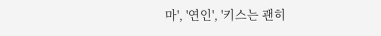마', '연인', '키스는 괜히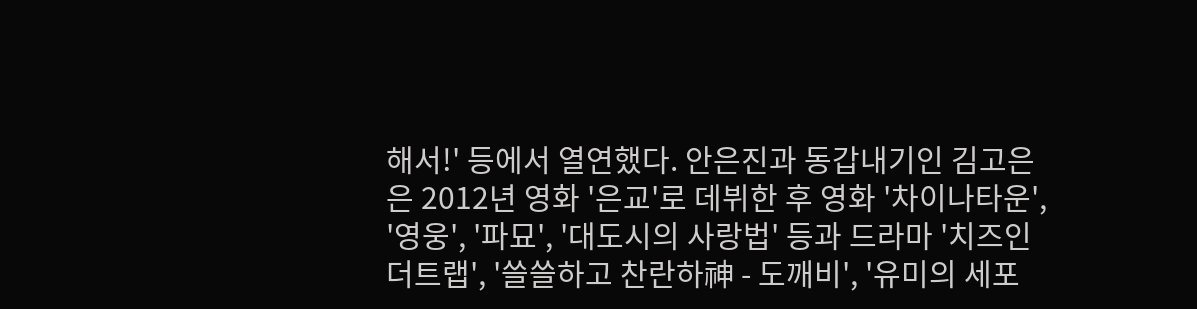해서!' 등에서 열연했다. 안은진과 동갑내기인 김고은은 2012년 영화 '은교'로 데뷔한 후 영화 '차이나타운', '영웅', '파묘', '대도시의 사랑법' 등과 드라마 '치즈인더트랩', '쓸쓸하고 찬란하神 - 도깨비', '유미의 세포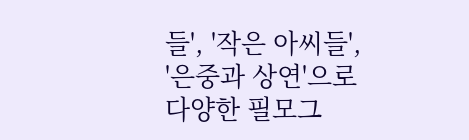들', '작은 아씨들', '은중과 상연'으로 다양한 필모그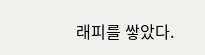래피를 쌓았다.